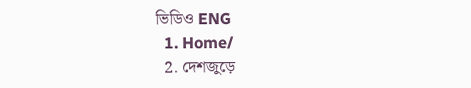ভিডিও ENG
  1. Home/
  2. দেশজুড়ে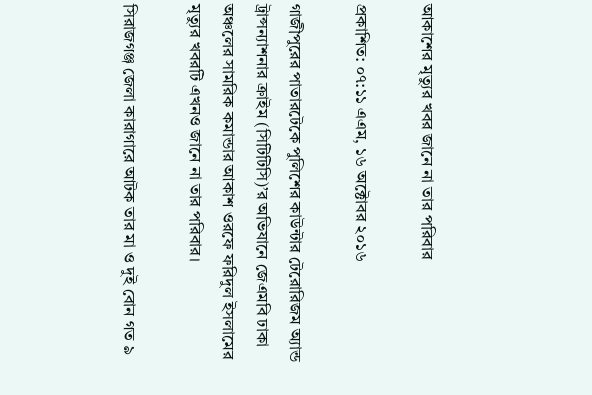আকাশের মৃত্যুর খবর জানে না তার পরিবার

প্রকাশিত: ০৭:১১ এএম, ১৬ অক্টোবর ২০১৬

গাজীপুরের পাতারটেকে পুলিশের কাউন্টার টেরোরিজম অ্যান্ড ট্রান্সন্যাশনার ক্রাইম (সিটিটিসি)’র অভিযানে জেএমবি ঢাকা অঞ্চলের সামরিক কমান্ডার আকাশ ওরফে ফরিদুল ইসলামের মৃত্যুর খবরটি এখনও জানে না তার পরিবার।

সিরাজগঞ্জ জেলা কারাগারে আটক তার মা ও দুই বোন গত ৯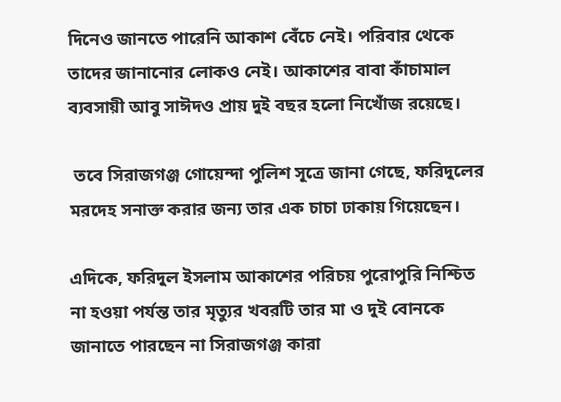দিনেও জানতে পারেনি আকাশ বেঁচে নেই। পরিবার থেকে তাদের জানানোর লোকও নেই। আকাশের বাবা কাঁচামাল ব্যবসায়ী আবু সাঈদও প্রায় দুই বছর হলো নিখোঁজ রয়েছে।

 তবে সিরাজগঞ্জ গোয়েন্দা পুলিশ সূত্রে জানা গেছে, ফরিদুলের মরদেহ সনাক্ত করার জন্য তার এক চাচা ঢাকায় গিয়েছেন।

এদিকে, ফরিদুল ইসলাম আকাশের পরিচয় পুরোপুরি নিশ্চিত না হওয়া পর্যন্ত তার মৃত্যুর খবরটি তার মা ও দুই বোনকে জানাতে পারছেন না সিরাজগঞ্জ কারা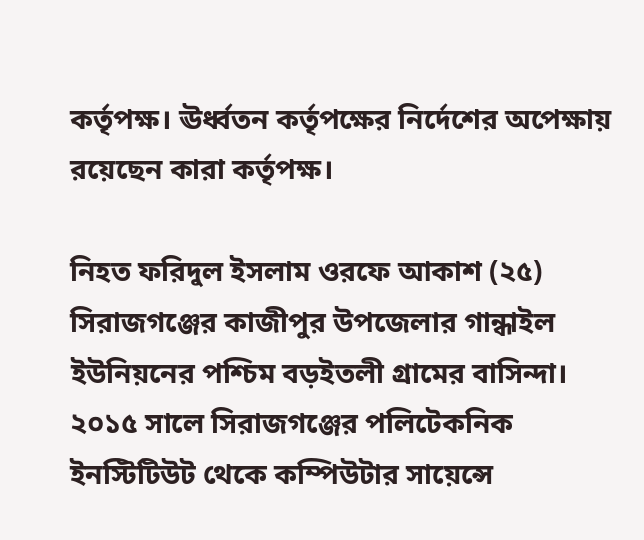কর্তৃপক্ষ। ঊর্ধ্বতন কর্তৃপক্ষের নির্দেশের অপেক্ষায় রয়েছেন কারা কর্তৃপক্ষ।

নিহত ফরিদুল ইসলাম ওরফে আকাশ (২৫) সিরাজগঞ্জের কাজীপুর উপজেলার গান্ধাইল ইউনিয়নের পশ্চিম বড়ইতলী গ্রামের বাসিন্দা। ২০১৫ সালে সিরাজগঞ্জের পলিটেকনিক ইনস্টিটিউট থেকে কম্পিউটার সায়েন্সে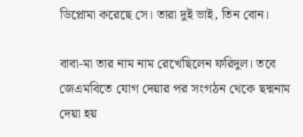ডিপ্লোমা করেছে সে। তারা দুই ভাই, তিন বোন।

বাবা-মা তার নাম নাম রেখেছিলেন ফরিদুল। তবে জেএমবিতে যোগ দেয়ার পর সংগঠন থেকে ছদ্মনাম দেয়া হয়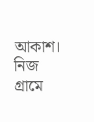আকাশ। নিজ গ্রামে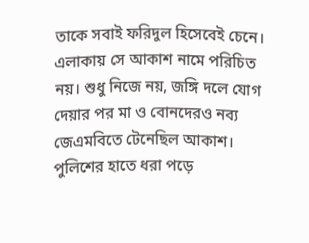তাকে সবাই ফরিদুল হিসেবেই চেনে। এলাকায় সে আকাশ নামে পরিচিত নয়। শুধু নিজে নয়, জঙ্গি দলে যোগ দেয়ার পর মা ও বোনদেরও নব্য জেএমবিতে টেনেছিল আকাশ। পুলিশের হাতে ধরা পড়ে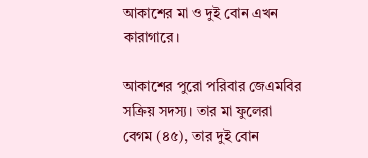আকাশের মা ও দুই বোন এখন কারাগারে।

আকাশের পুরো পরিবার জেএমবির সক্রিয় সদস্য। তার মা ফুলেরা বেগম (৪৫), তার দুই বোন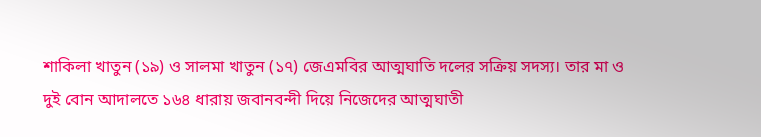শাকিলা খাতুন (১৯) ও সালমা খাতুন (১৭) জেএমবির আত্মঘাতি দলের সক্রিয় সদস্য। তার মা ও দুই বোন আদালতে ১৬৪ ধারায় জবানবন্দী দিয়ে নিজেদের আত্মঘাতী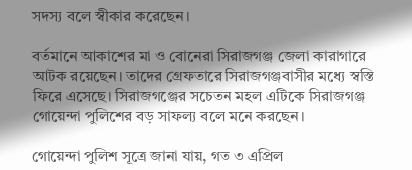সদস্য বলে স্বীকার করেছেন।

বর্তমানে আকাশের মা ও বোনেরা সিরাজগঞ্জ জেলা কারাগারে আটক রয়েছেন। তাদের গ্রেফতারে সিরাজগঞ্জবাসীর মধ্যে স্বস্তি ফিরে এসেছে। সিরাজগঞ্জের সচেতন মহল এটিকে সিরাজগঞ্জ গোয়েন্দা পুলিশের বড় সাফল্য বলে মনে করছেন।

গোয়েন্দা পুলিশ সূত্রে জানা যায়, গত ৩ এপ্রিল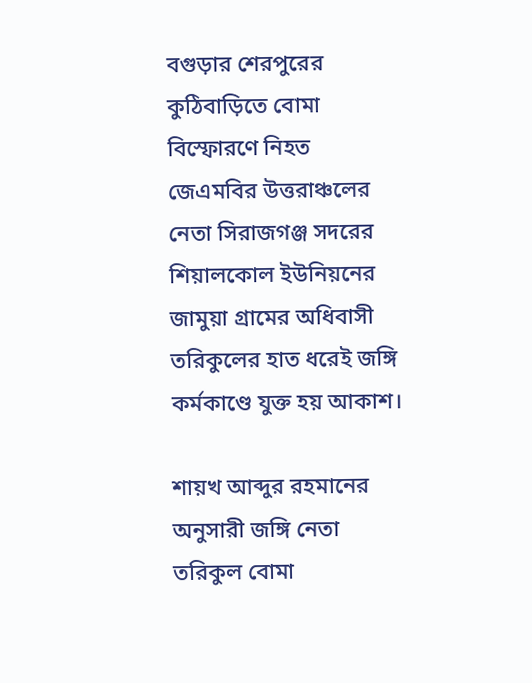বগুড়ার শেরপুরের কুঠিবাড়িতে বোমা বিস্ফোরণে নিহত জেএমবির উত্তরাঞ্চলের নেতা সিরাজগঞ্জ সদরের শিয়ালকোল ইউনিয়নের জামুয়া গ্রামের অধিবাসী তরিকুলের হাত ধরেই জঙ্গি কর্মকাণ্ডে যুক্ত হয় আকাশ।

শায়খ আব্দুর রহমানের অনুসারী জঙ্গি নেতা তরিকুল বোমা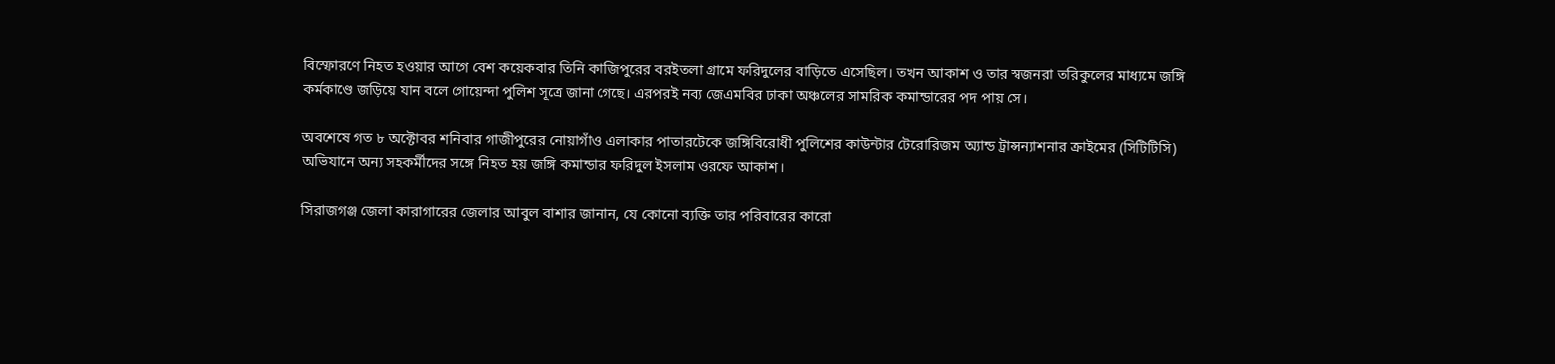বিস্ফোরণে নিহত হওয়ার আগে বেশ কয়েকবার তিনি কাজিপুরের বরইতলা গ্রামে ফরিদুলের বাড়িতে এসেছিল। তখন আকাশ ও তার স্বজনরা তরিকুলের মাধ্যমে জঙ্গি কর্মকাণ্ডে জড়িয়ে যান বলে গোয়েন্দা পুলিশ সূত্রে জানা গেছে। এরপরই নব্য জেএমবির ঢাকা অঞ্চলের সামরিক কমান্ডারের পদ পায় সে।

অবশেষে গত ৮ অক্টোবর শনিবার গাজীপুরের নোয়াগাঁও এলাকার পাতারটেকে জঙ্গিবিরোধী পুলিশের কাউন্টার টেরোরিজম অ্যান্ড ট্রান্সন্যাশনার ক্রাইমের (সিটিটিসি) অভিযানে অন্য সহকর্মীদের সঙ্গে নিহত হয় জঙ্গি কমান্ডার ফরিদুল ইসলাম ওরফে আকাশ।

সিরাজগঞ্জ জেলা কারাগারের জেলার আবুল বাশার জানান, যে কোনো ব্যক্তি তার পরিবারের কারো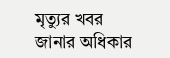মৃত্যুর খবর জানার অধিকার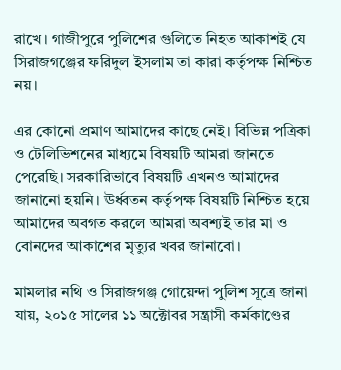রাখে। গাজীপুরে পুলিশের গুলিতে নিহত আকাশই যে সিরাজগঞ্জের ফরিদুল ইসলাম তা কারা কর্তৃপক্ষ নিশ্চিত নয়।

এর কোনো প্রমাণ আমাদের কাছে নেই। বিভিন্ন পত্রিকা ও টেলিভিশনের মাধ্যমে বিষয়টি আমরা জানতে পেরেছি। সরকারিভাবে বিষয়টি এখনও আমাদের জানানো হয়নি। ঊর্ধ্বতন কর্তৃপক্ষ বিষয়টি নিশ্চিত হয়ে আমাদের অবগত করলে আমরা অবশ্যই তার মা ও বোনদের আকাশের মৃত্যুর খবর জানাবো।

মামলার নথি ও সিরাজগঞ্জ গোয়েন্দা পুলিশ সূত্রে জানা যায়, ২০১৫ সালের ১১ অক্টোবর সন্ত্রাসী কর্মকাণ্ডের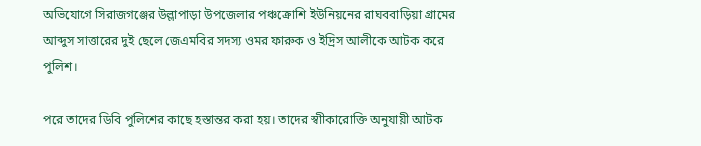অভিযোগে সিরাজগঞ্জের উল্লাপাড়া উপজেলার পঞ্চক্রোশি ইউনিয়নের রাঘববাড়িয়া গ্রামের আব্দুস সাত্তারের দুই ছেলে জেএমবির সদস্য ওমর ফারুক ও ইদ্রিস আলীকে আটক করে পুলিশ।

পরে তাদের ডিবি পুলিশের কাছে হস্তান্তর করা হয়। তাদের স্বাীকারোক্তি অনুযায়ী আটক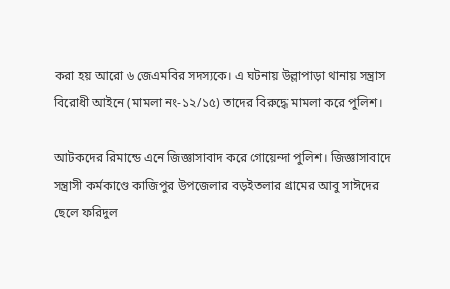করা হয় আরো ৬ জেএমবির সদস্যকে। এ ঘটনায় উল্লাপাড়া থানায় সন্ত্রাস বিরোধী আইনে (মামলা নং-১২/১৫) তাদের বিরুদ্ধে মামলা করে পুলিশ।

আটকদের রিমান্ডে এনে জিজ্ঞাসাবাদ করে গোয়েন্দা পুলিশ। জিজ্ঞাসাবাদে সন্ত্রাসী কর্মকাণ্ডে কাজিপুর উপজেলার বড়ইতলার গ্রামের আবু সাঈদের ছেলে ফরিদুল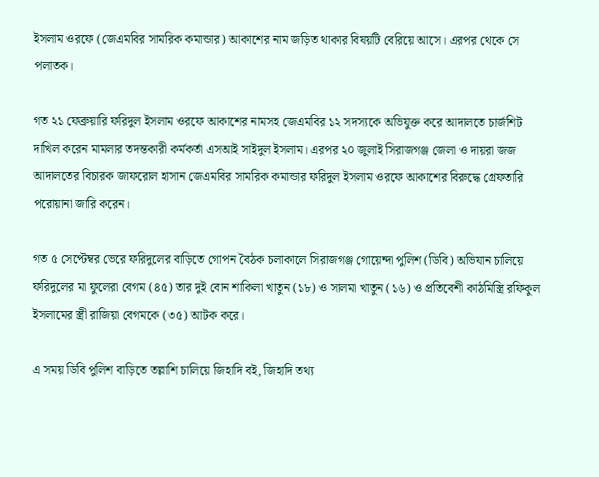ইসলাম ওরফে (জেএমবির সামরিক কমান্ডার) আকাশের নাম জড়িত থাকার বিষয়টি বেরিয়ে আসে। এরপর থেকে সে পলাতক।

গত ২১ ফেব্রুয়ারি ফরিদুল ইসলাম ওরফে আকাশের নামসহ জেএমবির ১২ সদস্যকে অভিযুক্ত করে আদালতে চার্জশিট দাখিল করেন মামলার তদন্তকারী কর্মকর্তা এসআই সাইদুল ইসলাম। এরপর ২০ জুলাই সিরাজগঞ্জ জেলা ও দায়রা জজ আদালতের বিচারক জাফরোল হাসান জেএমবির সামরিক কমান্ডার ফরিদুল ইসলাম ওরফে আকাশের বিরুদ্ধে গ্রেফতারি পরোয়ানা জারি করেন।

গত ৫ সেপ্টেম্বর ভেরে ফরিদুলের বাড়িতে গোপন বৈঠক চলাকালে সিরাজগঞ্জ গোয়েন্দা পুলিশ (ডিবি) অভিযান চালিয়ে ফরিদুলের মা ফুলেরা বেগম (৪৫) তার দুই বোন শাকিলা খাতুন (১৮) ও সালমা খাতুন (১৬) ও প্রতিবেশী কাঠমিস্ত্রি রফিকুল ইসলামের স্ত্রী রাজিয়া বেগমকে (৩৫) আটক করে।

এ সময় ডিবি পুলিশ বাড়িতে তল্লাশি চালিয়ে জিহাদি বই, জিহাদি তথ্য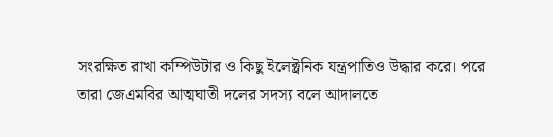সংরক্ষিত রাখা কম্পিউটার ও কিছু ইলেক্ট্রনিক যন্ত্রপাতিও উদ্ধার করে। পরে তারা জেএমবির আত্মঘাতী দলের সদস্য বলে আদালতে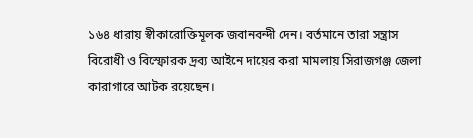১৬৪ ধারায় স্বীকারোক্তিমূলক জবানবন্দী দেন। বর্তমানে তারা সন্ত্রাস বিরোধী ও বিস্ফোরক দ্রব্য আইনে দায়ের করা মামলায় সিরাজগঞ্জ জেলা কারাগারে আটক রয়েছেন।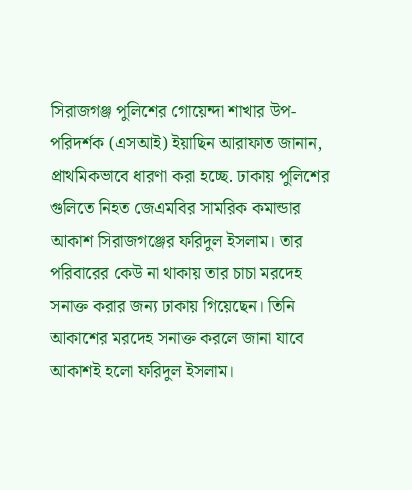সিরাজগঞ্জ পুলিশের গোয়েন্দা শাখার উপ-পরিদর্শক (এসআই) ইয়াছিন আরাফাত জানান, প্রাথমিকভাবে ধারণা করা হচ্ছে. ঢাকায় পুলিশের গুলিতে নিহত জেএমবির সামরিক কমান্ডার আকাশ সিরাজগঞ্জের ফরিদুল ইসলাম। তার পরিবারের কেউ না থাকায় তার চাচা মরদেহ সনাক্ত করার জন্য ঢাকায় গিয়েছেন। তিনি আকাশের মরদেহ সনাক্ত করলে জানা যাবে আকাশই হলো ফরিদুল ইসলাম।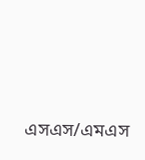এসএস/এমএস